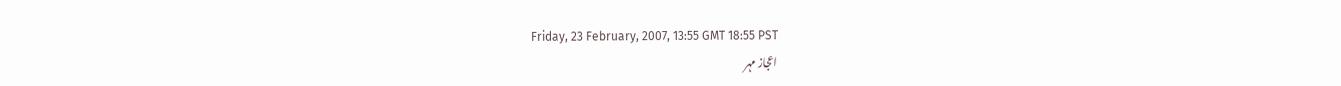Friday, 23 February, 2007, 13:55 GMT 18:55 PST
اعجاز مہر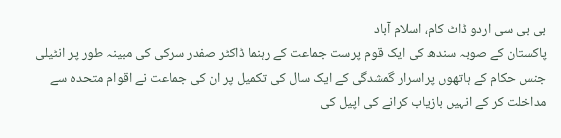بی بی سی اردو ڈاٹ کام، اسلام آباد
پاکستان کے صوبہ سندھ کی ایک قوم پرست جماعت کے رہنما ڈاکٹر صفدر سرکی کی مبینہ طور پر انٹیلی جنس حکام کے ہاتھوں پراسرار گمشدگی کے ایک سال کی تکمیل پر ان کی جماعت نے اقوام متحدہ سے مداخلت کر کے انہیں بازیاب کرانے کی اپیل کی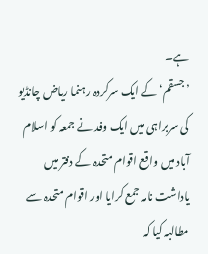ہے۔
’جسقم‘ کے ایک سرکردہ رہنما ریاض چانڈیو کی سربراہی میں ایک وفد نے جمعہ کو اسلام آباد میں واقع اقوام متحدہ کے دفتر میں یاداشت نامہ جمع کرایا اور اقوام متحدہ سے مطالبہ کیا کہ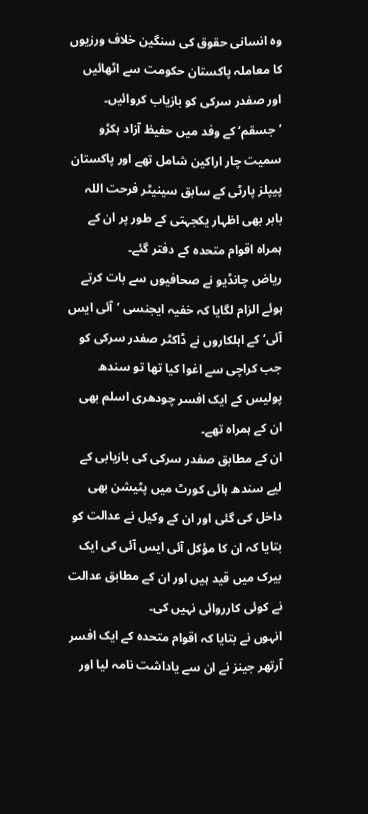وہ انسانی حقوق کی سنگین خلاف ورزیوں کا معاملہ پاکستان حکومت سے اٹھائیں اور صفدر سرکی کو بازیاب کروائیں۔
’جسقم‘ کے وفد میں حفیظ آزاد ہکڑو سمیت چار اراکین شامل تھے اور پاکستان پیپلز پارٹی کے سابق سینیٹر فرحت اللہ بابر بھی اظہار یکجہتی کے طور پر ان کے ہمراہ اقوام متحدہ کے دفتر گئے۔
ریاض چانڈیو نے صحافیوں سے بات کرتے ہوئے الزام لگایا کہ خفیہ ایجنسی ’آئی ایس آئی‘ کے اہلکاروں نے ڈاکٹر صفدر سرکی کو جب کراچی سے اغوا کیا تھا تو سندھ پولیس کے ایک افسر چودھری اسلم بھی ان کے ہمراہ تھے۔
ان کے مطابق صفدر سرکی کی بازیابی کے لیے سندھ ہائی کورٹ میں پٹیشن بھی داخل کی گئی اور ان کے وکیل نے عدالت کو بتایا کہ ان کا مؤکل آئی ایس آئی کی ایک بیرک میں قید ہیں اور ان کے مطابق عدالت نے کوئی کارروائی نہیں کی۔
انہوں نے بتایا کہ اقوام متحدہ کے ایک افسر آرتھر جینز نے ان سے یاداشت نامہ لیا اور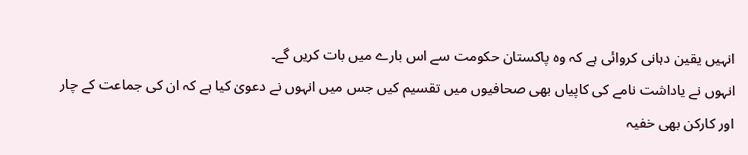انہیں یقین دہانی کروائی ہے کہ وہ پاکستان حکومت سے اس بارے میں بات کریں گے۔
انہوں نے یاداشت نامے کی کاپیاں بھی صحافیوں میں تقسیم کیں جس میں انہوں نے دعویٰ کیا ہے کہ ان کی جماعت کے چار اور کارکن بھی خفیہ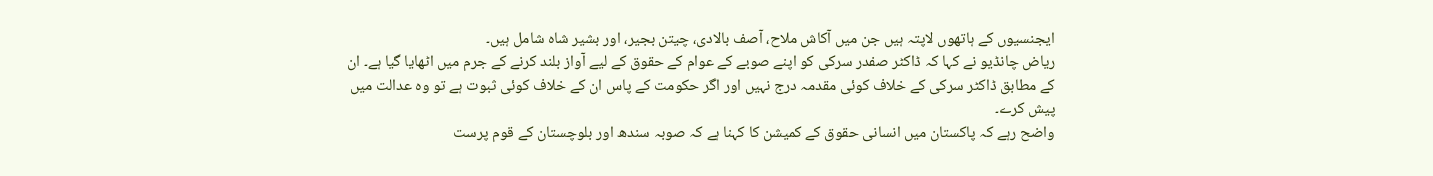ایجنسیوں کے ہاتھوں لاپتہ ہیں جن میں آکاش ملاح، آصف بالادی، چیتن بجیر، اور بشیر شاہ شامل ہیں۔
ریاض چانڈیو نے کہا کہ ڈاکٹر صفدر سرکی کو اپنے صوبے کے عوام کے حقوق کے لیے آواز بلند کرنے کے جرم میں اٹھایا گیا ہے۔ ان کے مطابق ڈاکٹر سرکی کے خلاف کوئی مقدمہ درج نہیں اور اگر حکومت کے پاس ان کے خلاف کوئی ثبوت ہے تو وہ عدالت میں پیش کرے۔
واضح رہے کہ پاکستان میں انسانی حقوق کے کمیشن کا کہنا ہے کہ صوبہ سندھ اور بلوچستان کے قوم پرست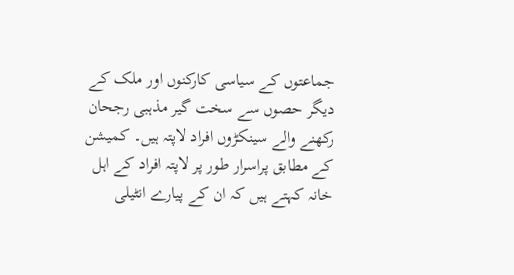جماعتوں کے سیاسی کارکنوں اور ملک کے دیگر حصوں سے سخت گیر مذہبی رجحان رکھنے والے سینکڑوں افراد لاپتہ ہیں۔ کمیشن کے مطابق پراسرار طور پر لاپتہ افراد کے اہل خانہ کہتے ہیں کہ ان کے پیارے انٹیلی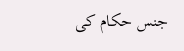جنس حکام کی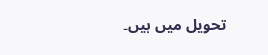تحویل میں ہیں۔